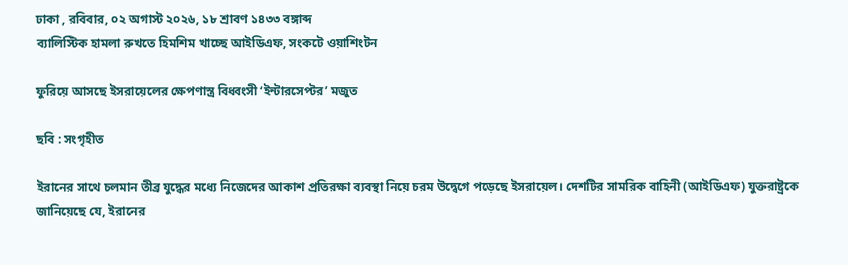ঢাকা , রবিবার, ০২ অগাস্ট ২০২৬, ১৮ শ্রাবণ ১৪৩৩ বঙ্গাব্দ
ব্যালিস্টিক হামলা রুখতে হিমশিম খাচ্ছে আইডিএফ, সংকটে ওয়াশিংটন

ফুরিয়ে আসছে ইসরায়েলের ক্ষেপণাস্ত্র বিধ্বংসী ‘ইন্টারসেপ্টর’ মজুত

ছবি : সংগৃহীত

ইরানের সাথে চলমান তীব্র যুদ্ধের মধ্যে নিজেদের আকাশ প্রতিরক্ষা ব্যবস্থা নিয়ে চরম উদ্বেগে পড়েছে ইসরায়েল। দেশটির সামরিক বাহিনী (আইডিএফ) যুক্তরাষ্ট্রকে জানিয়েছে যে, ইরানের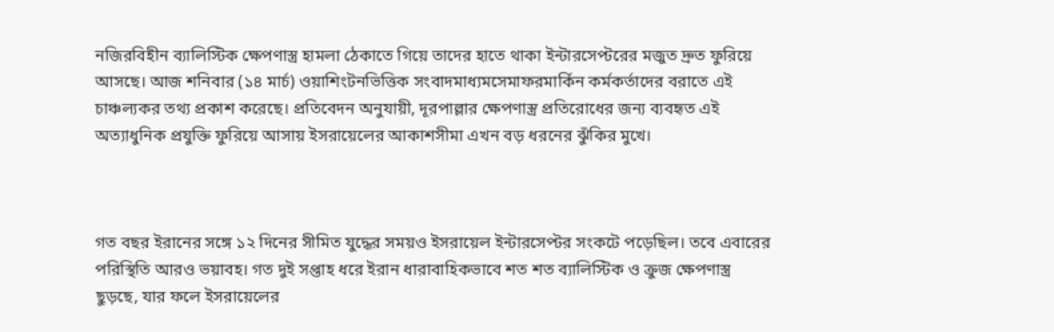নজিরবিহীন ব্যালিস্টিক ক্ষেপণাস্ত্র হামলা ঠেকাতে গিয়ে তাদের হাতে থাকা ইন্টারসেপ্টরের মজুত দ্রুত ফুরিয়ে আসছে। আজ শনিবার (১৪ মার্চ) ওয়াশিংটনভিত্তিক সংবাদমাধ্যমসেমাফরমার্কিন কর্মকর্তাদের বরাতে এই চাঞ্চল্যকর তথ্য প্রকাশ করেছে। প্রতিবেদন অনুযায়ী, দূরপাল্লার ক্ষেপণাস্ত্র প্রতিরোধের জন্য ব্যবহৃত এই অত্যাধুনিক প্রযুক্তি ফুরিয়ে আসায় ইসরায়েলের আকাশসীমা এখন বড় ধরনের ঝুঁকির মুখে।



গত বছর ইরানের সঙ্গে ১২ দিনের সীমিত যুদ্ধের সময়ও ইসরায়েল ইন্টারসেপ্টর সংকটে পড়েছিল। তবে এবারের পরিস্থিতি আরও ভয়াবহ। গত দুই সপ্তাহ ধরে ইরান ধারাবাহিকভাবে শত শত ব্যালিস্টিক ও ক্রুজ ক্ষেপণাস্ত্র ছুড়ছে, যার ফলে ইসরায়েলের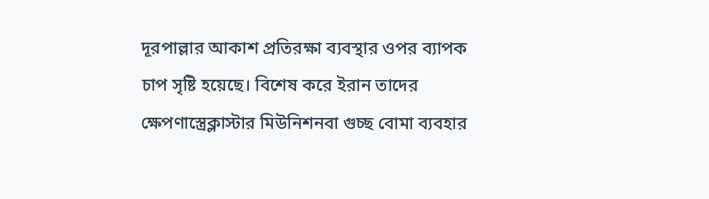দূরপাল্লার আকাশ প্রতিরক্ষা ব্যবস্থার ওপর ব্যাপক চাপ সৃষ্টি হয়েছে। বিশেষ করে ইরান তাদের ক্ষেপণাস্ত্রেক্লাস্টার মিউনিশনবা গুচ্ছ বোমা ব্যবহার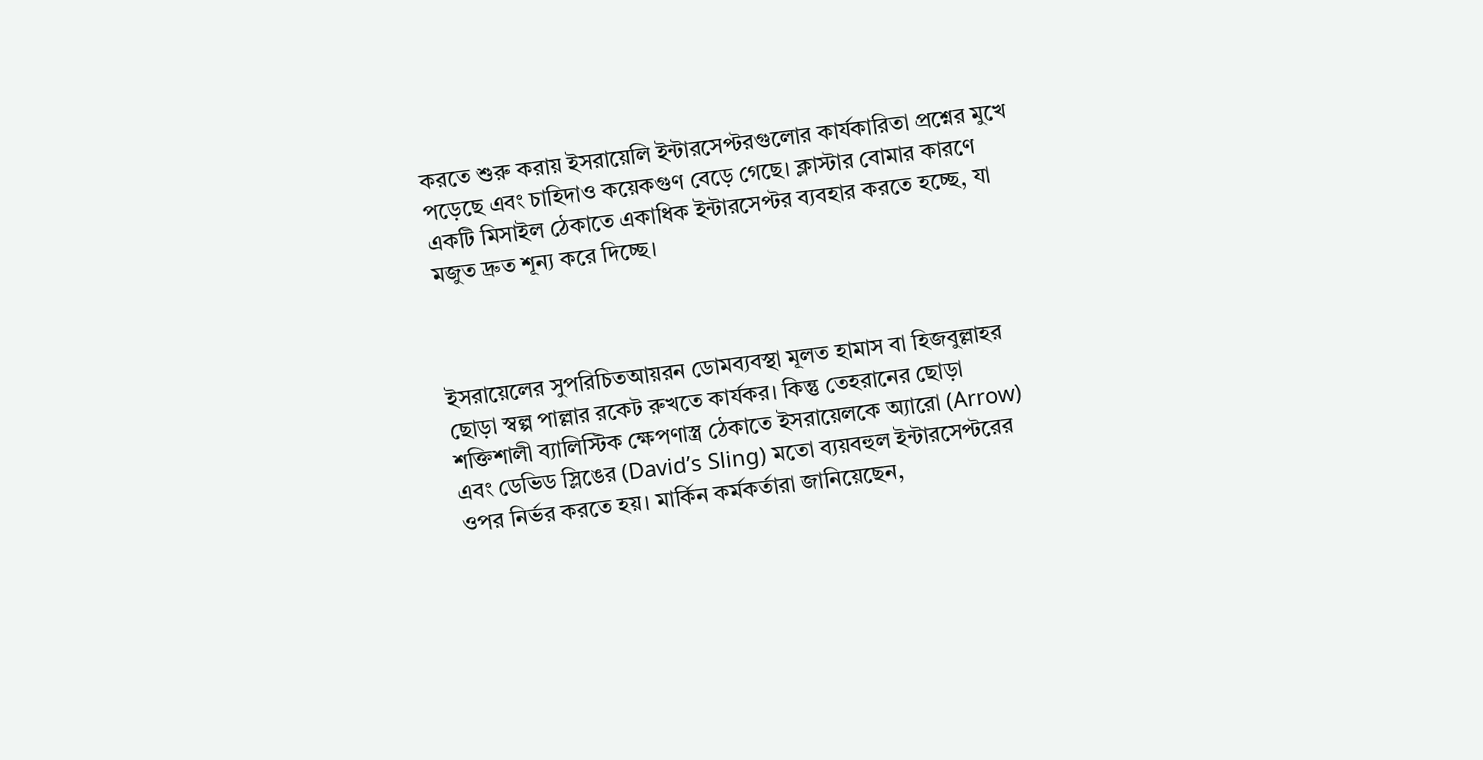করতে শুরু করায় ইসরায়েলি ইন্টারসেপ্টরগুলোর কার্যকারিতা প্রশ্নের মুখে পড়েছে এবং চাহিদাও কয়েকগুণ বেড়ে গেছে। ক্লাস্টার বোমার কারণে একটি মিসাইল ঠেকাতে একাধিক ইন্টারসেপ্টর ব্যবহার করতে হচ্ছে, যা মজুত দ্রুত শূন্য করে দিচ্ছে।



ইসরায়েলের সুপরিচিতআয়রন ডোমব্যবস্থা মূলত হামাস বা হিজবুল্লাহর ছোড়া স্বল্প পাল্লার রকেট রুখতে কার্যকর। কিন্তু তেহরানের ছোড়া শক্তিশালী ব্যালিস্টিক ক্ষেপণাস্ত্র ঠেকাতে ইসরায়েলকে অ্যারো (Arrow) এবং ডেভিড স্লিঙের (David’s Sling) মতো ব্যয়বহুল ইন্টারসেপ্টরের ওপর নির্ভর করতে হয়। মার্কিন কর্মকর্তারা জানিয়েছেন,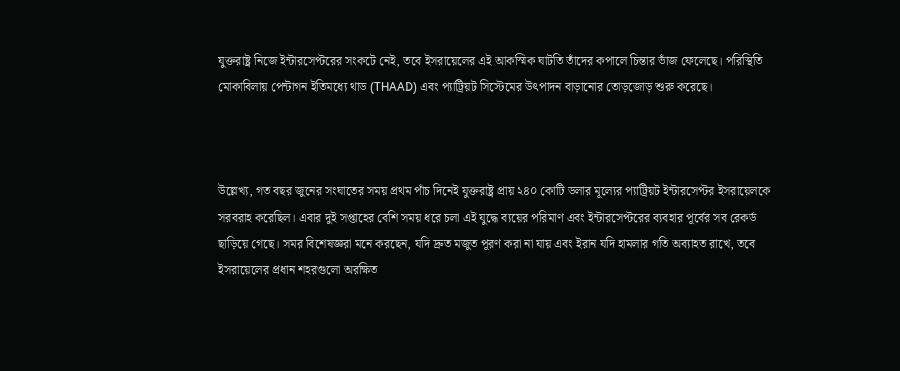যুক্তরাষ্ট্র নিজে ইন্টারসেপ্টরের সংকটে নেই, তবে ইসরায়েলের এই আকস্মিক ঘাটতি তাঁদের কপালে চিন্তার ভাঁজ ফেলেছে। পরিস্থিতি মোকাবিলায় পেন্টাগন ইতিমধ্যে থাড (THAAD) এবং প্যাট্রিয়ট সিস্টেমের উৎপাদন বাড়ানোর তোড়জোড় শুরু করেছে।



উল্লেখ্য, গত বছর জুনের সংঘাতের সময় প্রথম পাঁচ দিনেই যুক্তরাষ্ট্র প্রায় ২৪০ কোটি ডলার মূল্যের প্যাট্রিয়ট ইন্টারসেপ্টর ইসরায়েলকে সরবরাহ করেছিল। এবার দুই সপ্তাহের বেশি সময় ধরে চলা এই যুদ্ধে ব্যয়ের পরিমাণ এবং ইন্টারসেপ্টরের ব্যবহার পূর্বের সব রেকর্ড ছাড়িয়ে গেছে। সমর বিশেষজ্ঞরা মনে করছেন, যদি দ্রুত মজুত পূরণ করা না যায় এবং ইরান যদি হামলার গতি অব্যাহত রাখে, তবে ইসরায়েলের প্রধান শহরগুলো অরক্ষিত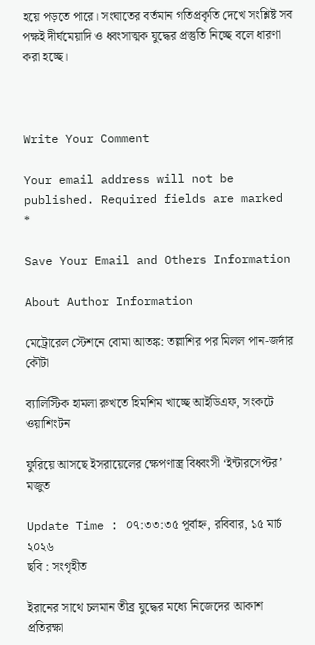হয়ে পড়তে পারে। সংঘাতের বর্তমান গতিপ্রকৃতি দেখে সংশ্লিষ্ট সব পক্ষই দীর্ঘমেয়াদি ও ধ্বংসাত্মক যুদ্ধের প্রস্তুতি নিচ্ছে বলে ধারণা করা হচ্ছে।



Write Your Comment

Your email address will not be published. Required fields are marked *

Save Your Email and Others Information

About Author Information

মেট্রোরেল স্টেশনে বোমা আতঙ্ক: তল্লাশির পর মিলল পান-জর্দার কৌটা

ব্যালিস্টিক হামলা রুখতে হিমশিম খাচ্ছে আইডিএফ, সংকটে ওয়াশিংটন

ফুরিয়ে আসছে ইসরায়েলের ক্ষেপণাস্ত্র বিধ্বংসী ‘ইন্টারসেপ্টর’ মজুত

Update Time : ০৭:৩৩:৩৫ পূর্বাহ্ন, রবিবার, ১৫ মার্চ ২০২৬
ছবি : সংগৃহীত

ইরানের সাথে চলমান তীব্র যুদ্ধের মধ্যে নিজেদের আকাশ প্রতিরক্ষা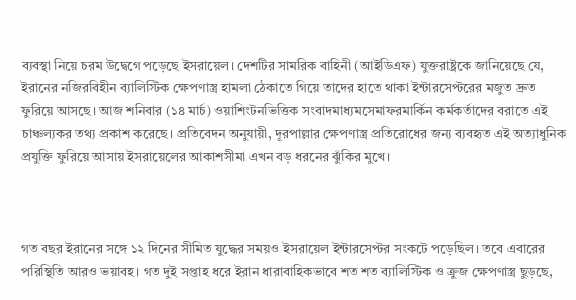ব্যবস্থা নিয়ে চরম উদ্বেগে পড়েছে ইসরায়েল। দেশটির সামরিক বাহিনী (আইডিএফ) যুক্তরাষ্ট্রকে জানিয়েছে যে, ইরানের নজিরবিহীন ব্যালিস্টিক ক্ষেপণাস্ত্র হামলা ঠেকাতে গিয়ে তাদের হাতে থাকা ইন্টারসেপ্টরের মজুত দ্রুত ফুরিয়ে আসছে। আজ শনিবার (১৪ মার্চ) ওয়াশিংটনভিত্তিক সংবাদমাধ্যমসেমাফরমার্কিন কর্মকর্তাদের বরাতে এই চাঞ্চল্যকর তথ্য প্রকাশ করেছে। প্রতিবেদন অনুযায়ী, দূরপাল্লার ক্ষেপণাস্ত্র প্রতিরোধের জন্য ব্যবহৃত এই অত্যাধুনিক প্রযুক্তি ফুরিয়ে আসায় ইসরায়েলের আকাশসীমা এখন বড় ধরনের ঝুঁকির মুখে।



গত বছর ইরানের সঙ্গে ১২ দিনের সীমিত যুদ্ধের সময়ও ইসরায়েল ইন্টারসেপ্টর সংকটে পড়েছিল। তবে এবারের পরিস্থিতি আরও ভয়াবহ। গত দুই সপ্তাহ ধরে ইরান ধারাবাহিকভাবে শত শত ব্যালিস্টিক ও ক্রুজ ক্ষেপণাস্ত্র ছুড়ছে,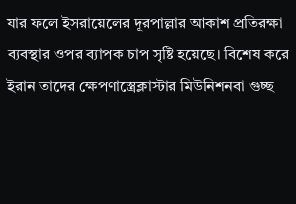যার ফলে ইসরায়েলের দূরপাল্লার আকাশ প্রতিরক্ষা ব্যবস্থার ওপর ব্যাপক চাপ সৃষ্টি হয়েছে। বিশেষ করে ইরান তাদের ক্ষেপণাস্ত্রেক্লাস্টার মিউনিশনবা গুচ্ছ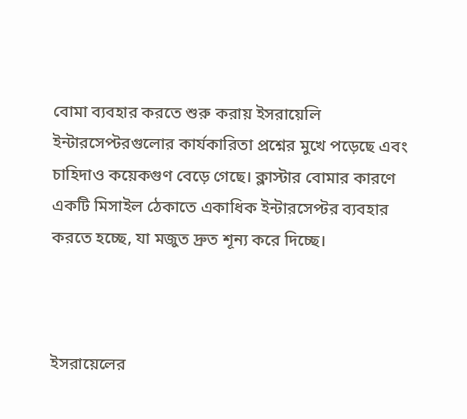বোমা ব্যবহার করতে শুরু করায় ইসরায়েলি ইন্টারসেপ্টরগুলোর কার্যকারিতা প্রশ্নের মুখে পড়েছে এবং চাহিদাও কয়েকগুণ বেড়ে গেছে। ক্লাস্টার বোমার কারণে একটি মিসাইল ঠেকাতে একাধিক ইন্টারসেপ্টর ব্যবহার করতে হচ্ছে, যা মজুত দ্রুত শূন্য করে দিচ্ছে।



ইসরায়েলের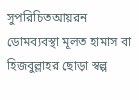সুপরিচিতআয়রন ডোমব্যবস্থা মূলত হামাস বা হিজবুল্লাহর ছোড়া স্বল্প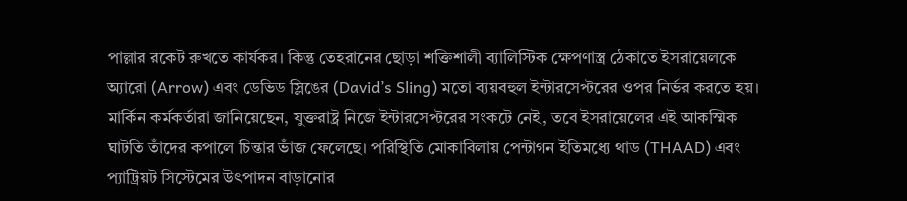পাল্লার রকেট রুখতে কার্যকর। কিন্তু তেহরানের ছোড়া শক্তিশালী ব্যালিস্টিক ক্ষেপণাস্ত্র ঠেকাতে ইসরায়েলকে অ্যারো (Arrow) এবং ডেভিড স্লিঙের (David’s Sling) মতো ব্যয়বহুল ইন্টারসেপ্টরের ওপর নির্ভর করতে হয়। মার্কিন কর্মকর্তারা জানিয়েছেন, যুক্তরাষ্ট্র নিজে ইন্টারসেপ্টরের সংকটে নেই, তবে ইসরায়েলের এই আকস্মিক ঘাটতি তাঁদের কপালে চিন্তার ভাঁজ ফেলেছে। পরিস্থিতি মোকাবিলায় পেন্টাগন ইতিমধ্যে থাড (THAAD) এবং প্যাট্রিয়ট সিস্টেমের উৎপাদন বাড়ানোর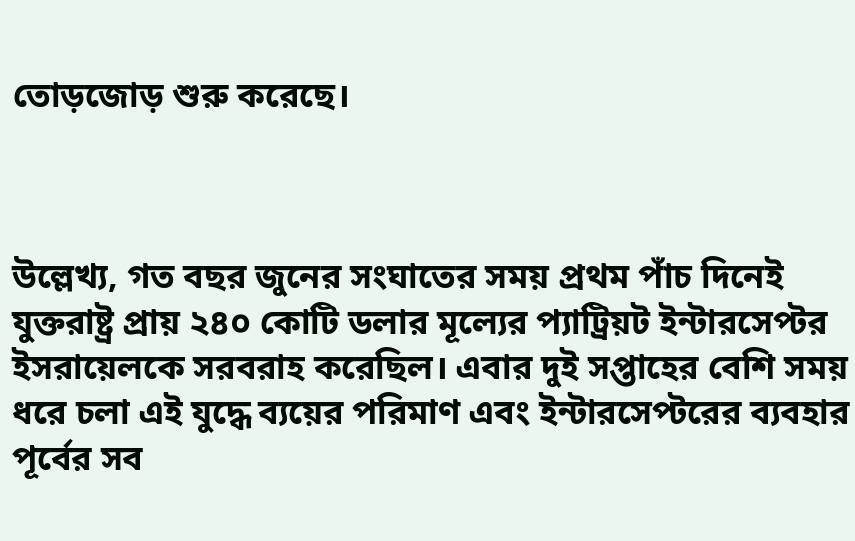তোড়জোড় শুরু করেছে।



উল্লেখ্য, গত বছর জুনের সংঘাতের সময় প্রথম পাঁচ দিনেই যুক্তরাষ্ট্র প্রায় ২৪০ কোটি ডলার মূল্যের প্যাট্রিয়ট ইন্টারসেপ্টর ইসরায়েলকে সরবরাহ করেছিল। এবার দুই সপ্তাহের বেশি সময় ধরে চলা এই যুদ্ধে ব্যয়ের পরিমাণ এবং ইন্টারসেপ্টরের ব্যবহার পূর্বের সব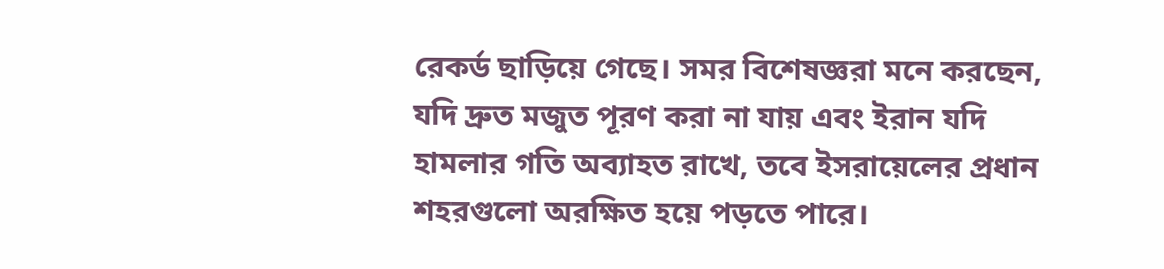রেকর্ড ছাড়িয়ে গেছে। সমর বিশেষজ্ঞরা মনে করছেন, যদি দ্রুত মজুত পূরণ করা না যায় এবং ইরান যদি হামলার গতি অব্যাহত রাখে, তবে ইসরায়েলের প্রধান শহরগুলো অরক্ষিত হয়ে পড়তে পারে।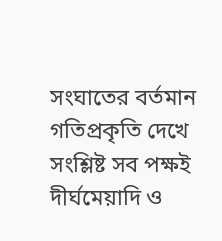সংঘাতের বর্তমান গতিপ্রকৃতি দেখে সংশ্লিষ্ট সব পক্ষই দীর্ঘমেয়াদি ও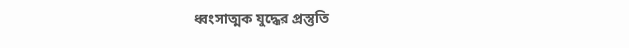ধ্বংসাত্মক যুদ্ধের প্রস্তুতি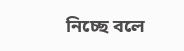নিচ্ছে বলে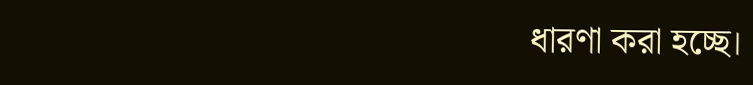ধারণা করা হচ্ছে।